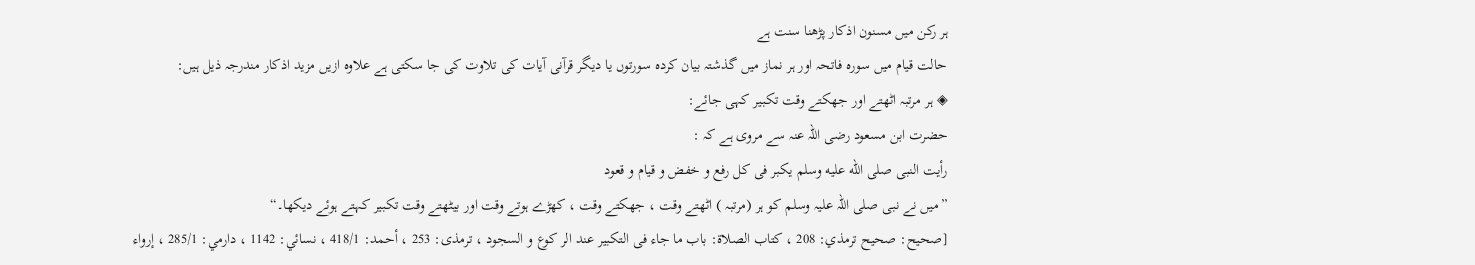ہر رکن میں مسنون اذکار پڑھنا سنت ہے
حالت قیام میں سورہ فاتحہ اور ہر نماز میں گذشتہ بیان کردہ سورتوں یا دیگر قرآنی آیات کی تلاوت کی جا سکتی ہے علاوہ ازیں مزید اذکار مندرجہ ذیل ہیں:
◈ ہر مرتبہ اٹھتے اور جھکتے وقت تکبیر کہی جائے:
حضرت ابن مسعود رضی اللہ عنہ سے مروی ہے کہ :
رأيت النبى صلى الله عليه وسلم يكبر فى كل رفع و خفض و قيام و قعود
”میں نے نبی صلی اللہ علیہ وسلم کو ہر (مرتبہ ) اٹھتے وقت ، جھکتے وقت ، کھڑے ہوتے وقت اور بیٹھتے وقت تکبیر کہتے ہوئے دیکھا۔“
[صحيح: صحيح ترمذي: 208 ، كتاب الصلاة: باب ما جاء فى التكبير عند الر كوع و السجود ، ترمذى: 253 ، أحمد: 418/1 ، نسائي: 1142 ، دارمي: 285/1 ، إرواء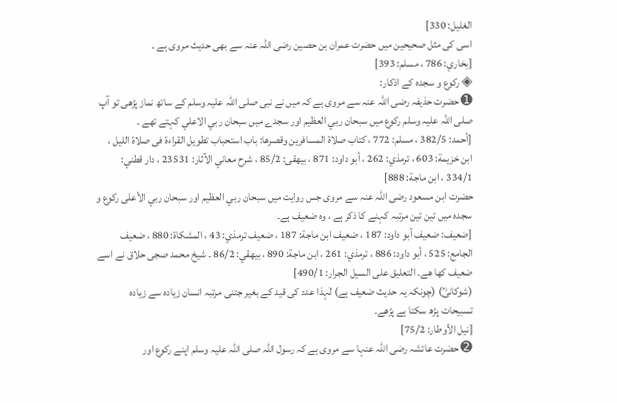الغليل: 330]
اسی کی مثل صحیحین میں حضرت عمران بن حصین رضی اللہ عنہ سے بھی حدیث مروی ہے ۔
[بخاري: 786 ، مسلم: 393]
◈ رکوع و سجدہ کے اذکار:
➊ حضرت حذیفہ رضی اللہ عنہ سے مروی ہے کہ میں نے نبی صلی اللہ علیہ وسلم کے ساتھ نماز پڑھی تو آپ صلی اللہ علیہ وسلم رکوع میں سبحان ربي العظيم اور سجدے میں سبحان ربي الاعلي کہتے تھے ۔
[أحمد: 382/5 ، مسلم: 772 ، كتاب صلاة المسافرين وقصرها: باب استحباب تطويل القراءة فى صلاة الليل ، ابن خزيمة: 603 ، ترمذي: 262 ، أبو داود: 871 ، بيهقى: 85/2 ، شرح معاني الآثار: 23531 ، دار قطني: 334/1 ، ابن ماجة: 888]
حضرت ابن مسعود رضی اللہ عنہ سے مروی جس روایت میں سبحان ربي العظيم اور سبحان ربي الأعلى رکوع و سجدہ میں تین تین مرتبہ کہنے کا ذکر ہے ، وہ ضعیف ہے۔
[ضعيف: ضعيف أبو داود: 187 ، ضعيف ابن ماجة: 187 ، ضعيف ترمذي: 43 ، المشكاة: 880 ، ضعيف الجامع: 525 ، أبو داود: 886 ، ترمذي: 261 ، ابن ماجة: 890 ، بيهقي: 86/2 ۔ شيخ محمد صجی حلاق نے اسے ضعيف كها هے۔ التعليق على السيل الجرار: 490/1]
(شوکانیؒ) (چونکہ یہ حدیث ضعیف ہے) لٰہذا عدد کی قید کے بغیر جتنی مرتبہ انسان زیادہ سے زیادہ تسبیحات پڑھ سکتا ہے پڑھے۔
[نيل الأوطار: 75/2]
➋ حضرت عائشہ رضی اللہ عنہا سے مروی ہے کہ رسول اللہ صلی اللہ علیہ وسلم اپنے رکوع اور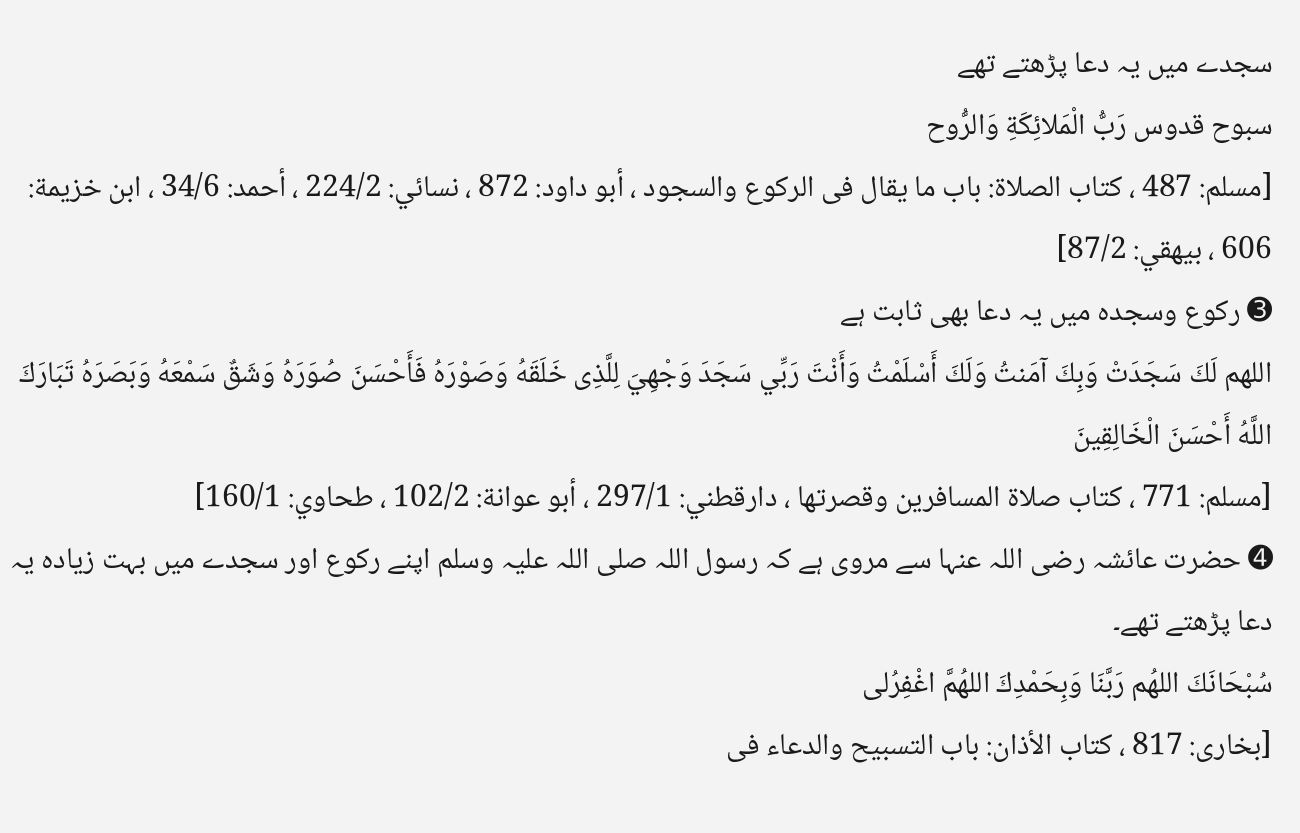سجدے میں یہ دعا پڑھتے تھے
سبوح قدوس رَبُّ الْمَلائِكَةِ وَالرُّوح
[مسلم: 487 ، كتاب الصلاة: باب ما يقال فى الركوع والسجود ، أبو داود: 872 ، نسائي: 224/2 ، أحمد: 34/6 ، ابن خزيمة: 606 ، بيهقي: 87/2]
➌ رکوع وسجدہ میں یہ دعا بھی ثابت ہے
اللهم لَكَ سَجَدَتْ وَبِكَ آمَنتُ وَلَكَ أَسْلَمْتُ وَأَنْتَ رَبِّي سَجَدَ وَجْهِيَ لِلَّذِى خَلَقَهُ وَصَوْرَهُ فَأَحْسَنَ صُوَرَهُ وَشَقٌ سَمْعَهُ وَبَصَرَهُ تَبَارَكَ اللَّهُ أَحْسَنَ الْخَالِقِينَ
[مسلم: 771 ، كتاب صلاة المسافرين وقصرتها ، دارقطني: 297/1 ، أبو عوانة: 102/2 ، طحاوي: 160/1]
➍ حضرت عائشہ رضی اللہ عنہا سے مروی ہے کہ رسول اللہ صلی اللہ علیہ وسلم اپنے رکوع اور سجدے میں بہت زیادہ یہ دعا پڑھتے تھے۔
سُبْحَانَكَ اللهُم رَبَّنَا وَبِحَمْدِكَ اللهُمَّ اغْفِرُلى
[بخارى: 817 ، كتاب الأذان: باب التسبيح والدعاء فى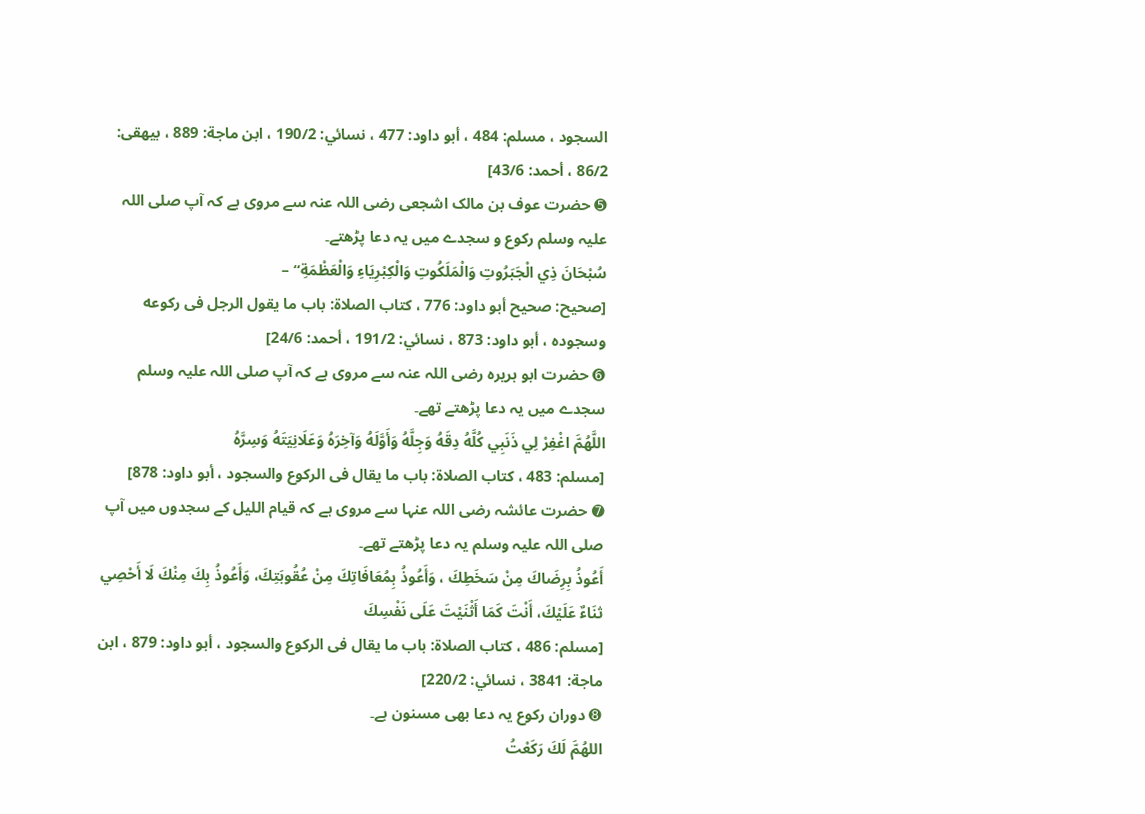السجود ، مسلم: 484 ، أبو داود: 477 ، نسائي: 190/2 ، ابن ماجة: 889 ، بيهقى: 86/2 ، أحمد: 43/6]
➎ حضرت عوف بن مالک اشجعی رضی اللہ عنہ سے مروی ہے کہ آپ صلی اللہ علیہ وسلم رکوع و سجدے میں یہ دعا پڑھتے۔
سُبْحَانَ ذِي الْجَبَرُوتِ وَالْمَلَكُوتِ وَالْكِبْرِيَاءِ وَالْعَظْمَةِ“ –
[صحيح: صحيح أبو داود: 776 ، كتاب الصلاة: باب ما يقول الرجل فى ركوعه وسجوده ، أبو داود: 873 ، نسائي: 191/2 ، أحمد: 24/6]
➏ حضرت ابو ہریرہ رضی اللہ عنہ سے مروی ہے کہ آپ صلی اللہ علیہ وسلم سجدے میں یہ دعا پڑھتے تھے۔
اللَّهُمَّ اغْفِرْ لِي ذَنَبِي كُلَّهُ دِقَهُ وَجِلَّهُ وَأَوَّلَهُ وَآخِرَهُ وَعَلَانِيَتَهُ وَسِرَّهُ
[مسلم: 483 ، كتاب الصلاة: باب ما يقال فى الركوع والسجود ، أبو داود: 878]
➐ حضرت عائشہ رضی اللہ عنہا سے مروی ہے کہ قیام اللیل کے سجدوں میں آپ صلی اللہ علیہ وسلم یہ دعا پڑھتے تھے۔
أَعُوذُ بِرِضَاكَ مِنْ سَخَطِكَ ، وَأَعُوذُ بِمُعَافَاتِكَ مِنْ عُقُوبَتِكَ، وَأَعُوذُ بِكَ مِنْكَ لَا أَحْصِي ثنَاءٌ عَلَيْكَ، أَنْتَ كَمَا أَثْنَيْتَ عَلَى نَفْسِكَ
[مسلم: 486 ، كتاب الصلاة: باب ما يقال فى الركوع والسجود ، أبو داود: 879 ، ابن ماجة: 3841 ، نسائي: 220/2]
➑ دوران رکوع یہ دعا بھی مسنون ہے۔
اللهُمَّ لَكَ رَكَعْتُ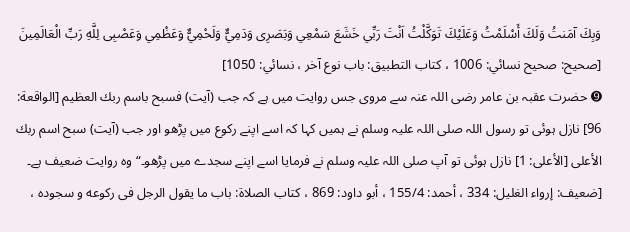وَبِكَ آمَنتُ وَلَكَ أَسْلَمْتُ وَعَلَيْكَ تَوَكَّلْتُ اَنْتَ رَبِّي خَشَعَ سَمْعِي وَبَصَرِى وَدَمِيٌّ وَلَحْمِيٌّ وَعَظْمِي وَعَصْبِى لِلَّهِ رَبِّ الْعَالَمِينَ
[صحيح: صحيح نسائي: 1006 ، كتاب التطبيق: باب نوع آخر ، نسائي: 1050]
➒ حضرت عقبہ بن عامر رضی اللہ عنہ سے مروی جس روایت میں ہے کہ جب (آیت) فسبح باسم ربك العظيم [الواقعة: 96] نازل ہوئی تو رسول اللہ صلی اللہ علیہ وسلم نے ہمیں کہا کہ اسے اپنے رکوع میں پڑھو اور جب (آیت) سبح اسم ربك الأعلى [الأعلى: 1] نازل ہوئی تو آپ صلی اللہ علیہ وسلم نے فرمایا اسے اپنے سجدے میں پڑھو۔“ وہ روایت ضعیف ہے۔
[ضعيف: إرواء الغليل: 334 ، أحمد: 155/4 ، أبو داود: 869 ، كتاب الصلاة: باب ما يقول الرجل فى ركوعه و سجوده ،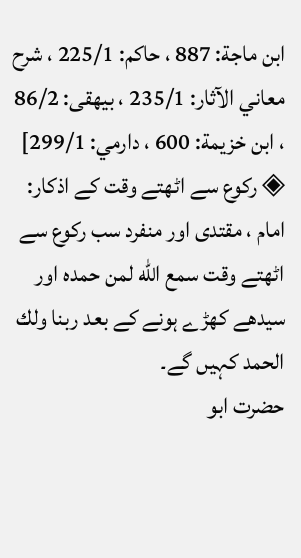ابن ماجة: 887 ، حاكم: 225/1 ، شرح معاني الآثار: 235/1 ، بيهقى: 86/2 ، ابن خزيمة: 600 ، دارمي: 299/1]
◈ رکوع سے اٹھتے وقت کے اذکار:
امام ، مقتدی اور منفرد سب رکوع سے اٹھتے وقت سمع الله لمن حمده اور سیدھے کھڑے ہونے کے بعد ربنا ولك الحمد کہیں گے۔
حضرت ابو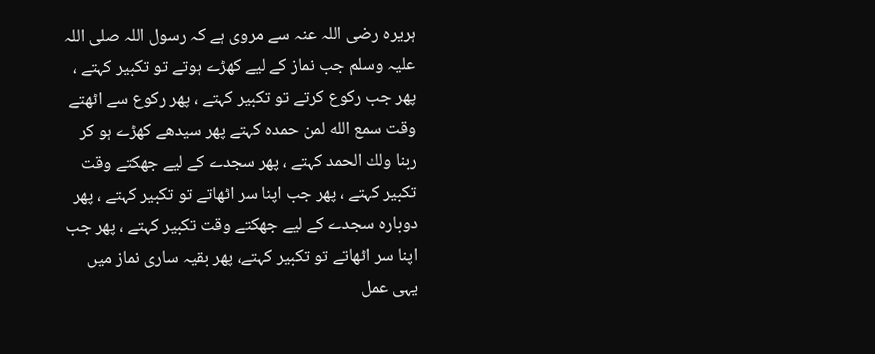ہریرہ رضی اللہ عنہ سے مروی ہے کہ رسول اللہ صلی اللہ علیہ وسلم جب نماز کے لیے کھڑے ہوتے تو تکبیر کہتے ، پھر جب رکوع کرتے تو تکبیر کہتے ، پھر رکوع سے اٹھتے وقت سمع الله لمن حمده کہتے پھر سیدھے کھڑے ہو کر ربنا ولك الحمد کہتے ، پھر سجدے کے لیے جھکتے وقت تکبیر کہتے ، پھر جب اپنا سر اٹھاتے تو تکبیر کہتے ، پھر دوبارہ سجدے کے لیے جھکتے وقت تکبیر کہتے ، پھر جب اپنا سر اٹھاتے تو تکبیر کہتے، پھر بقیہ ساری نماز میں یہی عمل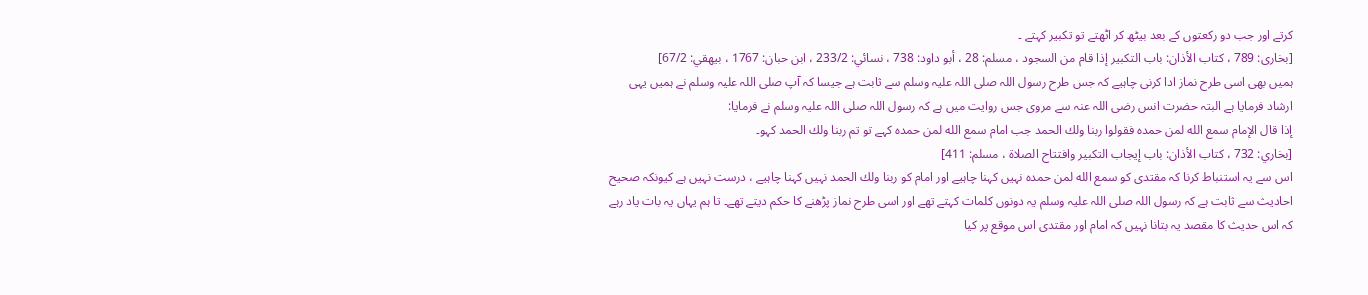کرتے اور جب دو رکعتوں کے بعد بیٹھ کر اٹھتے تو تکبیر کہتے ۔
[بخارى: 789 ، كتاب الأذان: باب التكبير إذا قام من السجود ، مسلم: 28 ، أبو داود: 738 ، نسائي: 233/2 ، ابن حبان: 1767 ، بيهقي: 67/2]
ہمیں بھی اسی طرح نماز ادا کرنی چاہیے کہ جس طرح رسول اللہ صلی اللہ علیہ وسلم سے ثابت ہے جیسا کہ آپ صلی اللہ علیہ وسلم نے ہمیں یہی ارشاد فرمایا ہے البتہ حضرت انس رضی اللہ عنہ سے مروی جس روایت میں ہے کہ رسول اللہ صلی اللہ علیہ وسلم نے فرمایا:
إذا قال الإمام سمع الله لمن حمده فقولوا ربنا ولك الحمد جب امام سمع الله لمن حمده کہے تو تم ربنا ولك الحمد کہو۔
[بخاري: 732 ، كتاب الأذان: باب إيجاب التكبير وافتتاح الصلاة ، مسلم: 411]
اس سے یہ استنباط کرنا کہ مقتدی کو سمع الله لمن حمده نہیں کہنا چاہیے اور امام کو ربنا ولك الحمد نہیں کہنا چاہیے ، درست نہیں ہے کیونکہ صحیح احادیث سے ثابت ہے کہ رسول اللہ صلی اللہ علیہ وسلم یہ دونوں کلمات کہتے تھے اور اسی طرح نماز پڑھنے کا حکم دیتے تھے۔ تا ہم یہاں یہ بات یاد رہے کہ اس حدیث کا مقصد یہ بتانا نہیں کہ امام اور مقتدی اس موقع پر کیا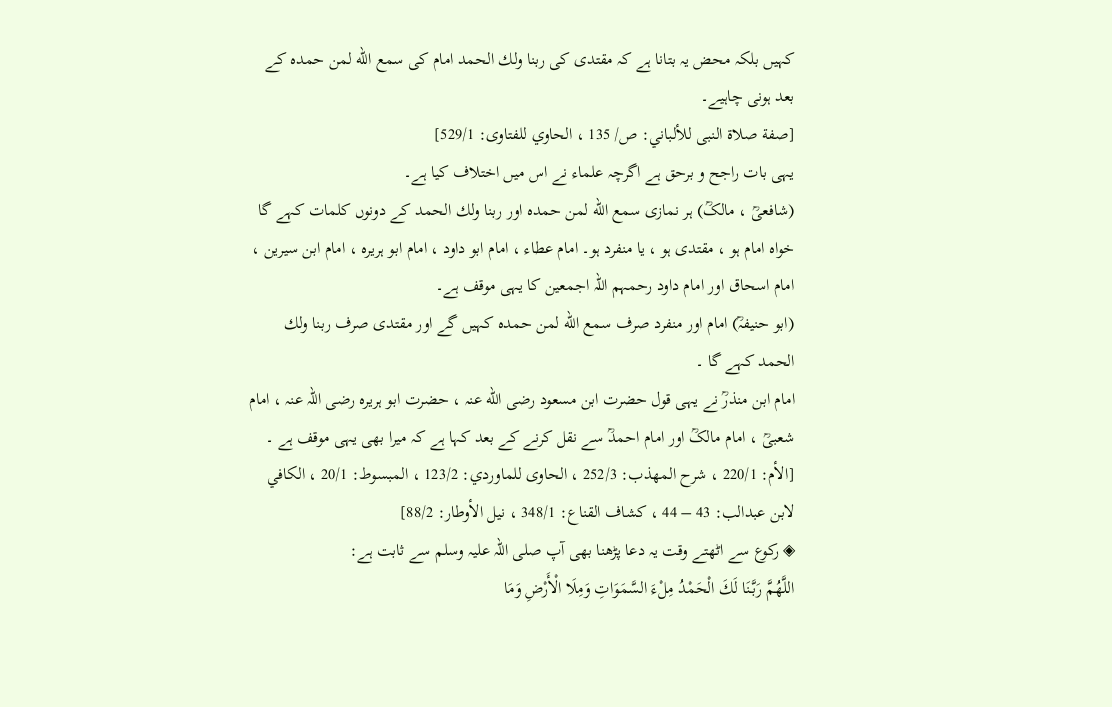کہیں بلکہ محض یہ بتانا ہے کہ مقتدی کی ربنا ولك الحمد امام کی سمع الله لمن حمده کے بعد ہونی چاہیے۔
[صفة صلاة النبى للألباني: ص/ 135 ، الحاوي للفتاوى: 529/1]
یہی بات راجح و برحق ہے اگرچہ علماء نے اس میں اختلاف کیا ہے۔
(شافعیؒ ، مالکؒ) ہر نمازی سمع الله لمن حمده اور ربنا ولك الحمد کے دونوں کلمات کہے گا خواہ امام ہو ، مقتدی ہو ، یا منفرد ہو۔ امام عطاء ، امام ابو داود ، امام ابو ہریرہ ، امام ابن سیرین ، امام اسحاق اور امام داود رحمہم اللہ اجمعین کا یہی موقف ہے۔
(ابو حنیفہؒ) امام اور منفرد صرف سمع الله لمن حمده کہیں گے اور مقتدی صرف ربنا ولك الحمد کہے گا ۔
امام ابن منذرؒ نے یہی قول حضرت ابن مسعود رضی الله عنہ ، حضرت ابو ہریره رضی اللہ عنہ ، امام شعبیؒ ، امام مالکؒ اور امام احمدؒ سے نقل کرنے کے بعد کہا ہے کہ میرا بھی یہی موقف ہے ۔
[الأم: 220/1 ، شرح المهذب: 252/3 ، الحاوى للماوردي: 123/2 ، المبسوط: 20/1 ، الكافي لابن عبدالب: 43 – 44 ، كشاف القناع: 348/1 ، نيل الأوطار: 88/2]
◈ رکوع سے اٹھتے وقت یہ دعا پڑھنا بھی آپ صلی اللہ علیہ وسلم سے ثابت ہے:
اللَّهُمَّ رَبَّنَا لَكَ الْحَمْدُ مِلْءَ السَّمَوَاتِ وَمِلَا الْأَرْضِ وَمَا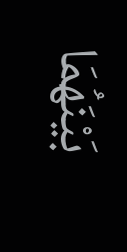بَيْنَهُمَا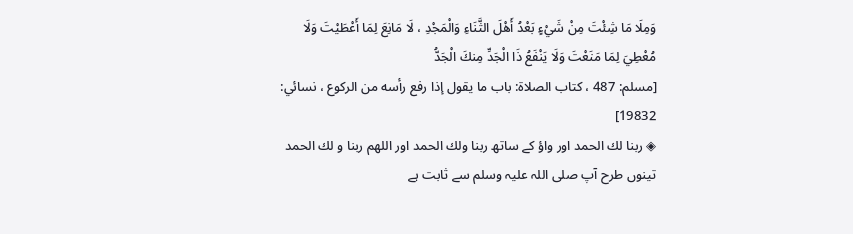وَمِلَا مَا شِئْتَ مِنْ شَيْءٍ بَعْدُ أَهْلَ الثَّنَاءِ وَالْمَجْدِ ، لَا مَانِعَ لِمَا أَعْطَيْتَ وَلَا مُعْطِيَ لِمَا مَنَعْتَ وَلَا يَنْفَعُ ذَا الْجَدِّ مِنكَ الْجَدُّ
[مسلم: 487 ، كتاب الصلاة: باب ما يقول إذا رفع رأسه من الركوع ، نسائي: 19832]
◈ ربنا لك الحمد اور واؤ کے ساتھ ربنا ولك الحمد اور اللهم ربنا و لك الحمد تینوں طرح آپ صلی اللہ علیہ وسلم سے ثابت ہے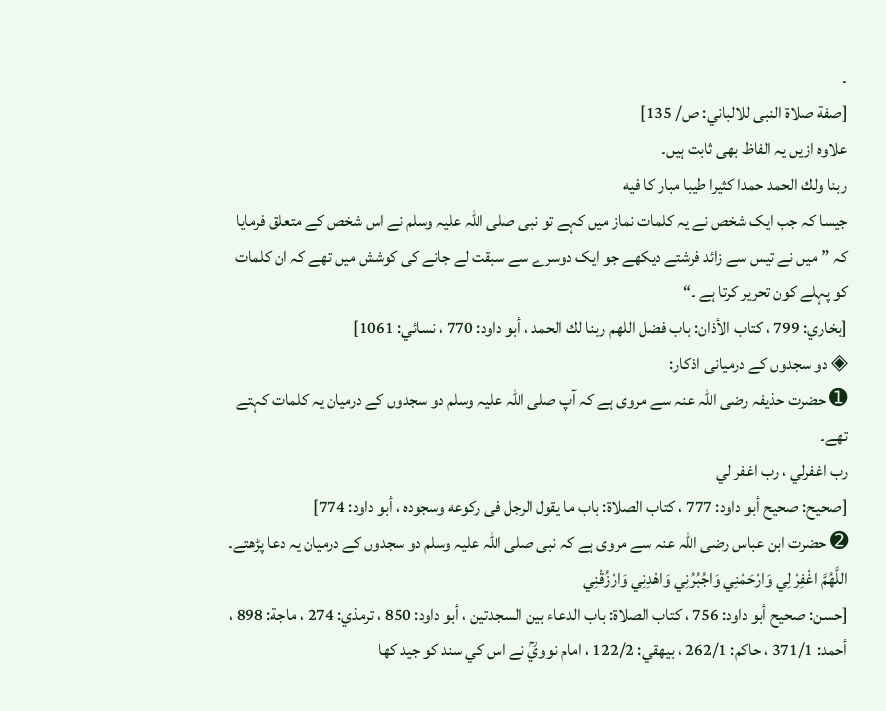۔
[صفة صلاة النبى للالباني: ص/ 135]
علاوہ ازیں یہ الفاظ بھی ثابت ہیں۔
ربنا ولك الحمد حمدا كثيرا طيبا مبار كا فيه
جیسا کہ جب ایک شخص نے یہ کلمات نماز میں کہے تو نبی صلی اللہ علیہ وسلم نے اس شخص کے متعلق فرمایا کہ ”میں نے تیس سے زائد فرشتے دیکھے جو ایک دوسرے سے سبقت لے جانے کی کوشش میں تھے کہ ان کلمات کو پہلے کون تحریر کرتا ہے ۔“
[بخاري: 799 ، كتاب الأذان: باب فضل اللهم ربنا لك الحمد ، أبو داود: 770 ، نسائي: 1061]
◈ دو سجدوں کے درمیانی اذکار:
➊ حضرت حذیفہ رضی اللہ عنہ سے مروی ہے کہ آپ صلی اللہ علیہ وسلم دو سجدوں کے درمیان یہ کلمات کہتے تھے۔
رب اغفرلي ، رب اغفر لي
[صحيح: صحيح أبو داود: 777 ، كتاب الصلاة: باب ما يقول الرجل فى ركوعه وسجوده ، أبو داود: 774]
➋ حضرت ابن عباس رضی اللہ عنہ سے مروی ہے کہ نبی صلی اللہ علیہ وسلم دو سجدوں کے درمیان یہ دعا پڑھتے۔
اللَّهُمَّ اغْفِرْ لِي وَارْحَمْنِي وَاجُبُرُنِي وَاهْدِنِي وَارْزُقْنِي
[حسن: صحيح أبو داود: 756 ، كتاب الصلاة: باب الدعاء بين السجدتين ، أبو داود: 850 ، ترمذي: 274 ، ماجة: 898 ، أحمد: 371/1 ، حاكم: 262/1 ، بيهقي: 122/2 ، امام نوويؒ نے اس كي سند كو جيد كها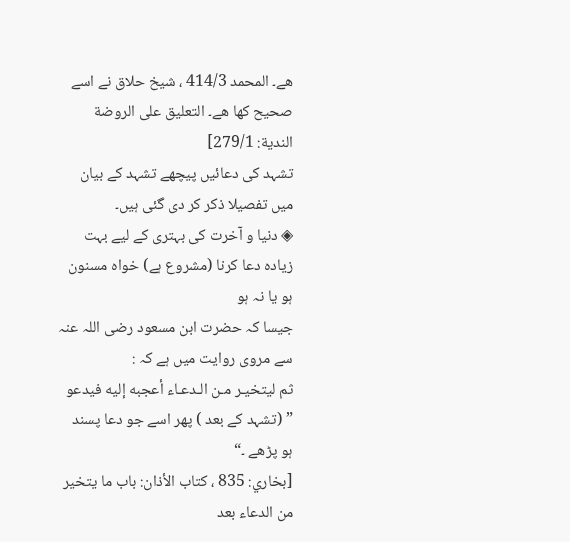هے۔ المحمد 414/3 ، شيخ حلاق نے اسے صحيح كها هے۔ التعليق على الروضة الندية: 279/1]
تشہد کی دعائیں پیچھے تشہد کے بیان میں تفصیلا ذکر کر دی گئی ہیں۔
◈ دنیا و آخرت کی بہتری کے لیے بہت زیادہ دعا کرنا (مشروع ہے) خواہ مسنون ہو یا نہ ہو
جیسا کہ حضرت ابن مسعود رضی اللہ عنہ سے مروی روایت میں ہے کہ :
ثم ليتخيـر مـن الـدعـاء أعجبه إليه فيدعو
” (تشہد کے بعد ) پھر اسے جو دعا پسند ہو پڑھے ۔“
[بخاري: 835 ، كتاب الأذان: باب ما يتخير من الدعاء بعد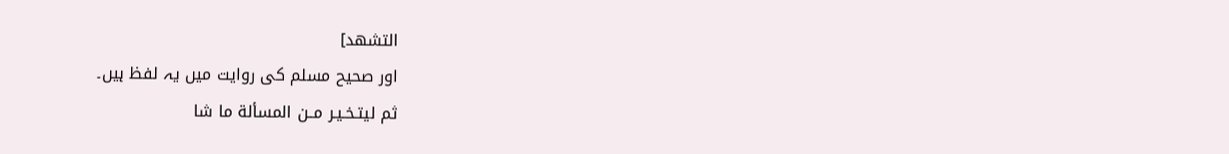التشهد]
اور صحیح مسلم کی روایت میں یہ لفظ ہیں۔
ثم ليتـخـيـر مــن المسألة ما شا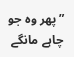”پھر وہ جو چاہے مانگے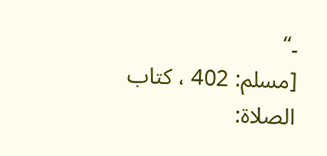۔“
[مسلم: 402 ، كتاب الصلاة: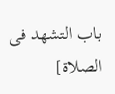باب التشهد فى الصلاة]